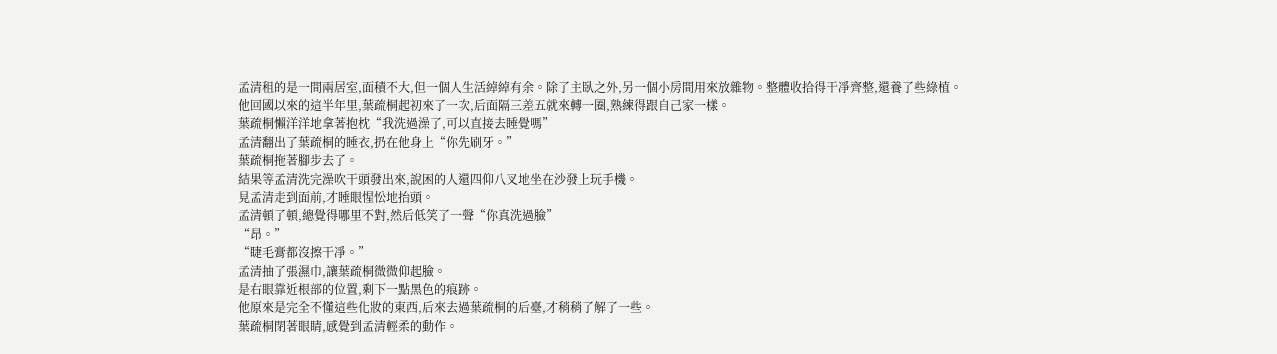孟清租的是一間兩居室,面積不大,但一個人生活綽綽有余。除了主臥之外,另一個小房間用來放雜物。整體收拾得干凈齊整,還養了些綠植。
他回國以來的這半年里,葉疏桐起初來了一次,后面隔三差五就來轉一圈,熟練得跟自己家一樣。
葉疏桐懶洋洋地拿著抱枕“我洗過澡了,可以直接去睡覺嗎”
孟清翻出了葉疏桐的睡衣,扔在他身上“你先刷牙。”
葉疏桐拖著腳步去了。
結果等孟清洗完澡吹干頭發出來,說困的人還四仰八叉地坐在沙發上玩手機。
見孟清走到面前,才睡眼惺忪地抬頭。
孟清頓了頓,總覺得哪里不對,然后低笑了一聲“你真洗過臉”
“昂。”
“睫毛膏都沒擦干凈。”
孟清抽了張濕巾,讓葉疏桐微微仰起臉。
是右眼靠近根部的位置,剩下一點黑色的痕跡。
他原來是完全不懂這些化妝的東西,后來去過葉疏桐的后臺,才稍稍了解了一些。
葉疏桐閉著眼睛,感覺到孟清輕柔的動作。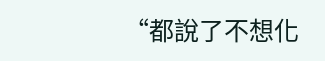“都說了不想化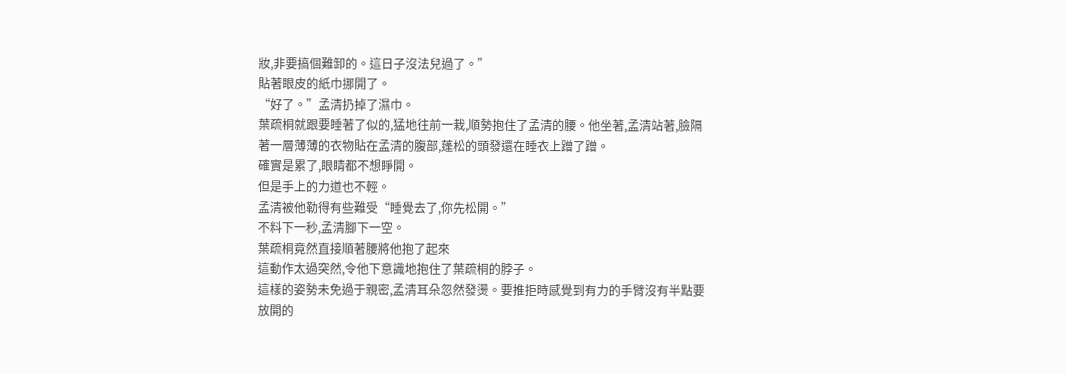妝,非要搞個難卸的。這日子沒法兒過了。”
貼著眼皮的紙巾挪開了。
“好了。”孟清扔掉了濕巾。
葉疏桐就跟要睡著了似的,猛地往前一栽,順勢抱住了孟清的腰。他坐著,孟清站著,臉隔著一層薄薄的衣物貼在孟清的腹部,蓬松的頭發還在睡衣上蹭了蹭。
確實是累了,眼睛都不想睜開。
但是手上的力道也不輕。
孟清被他勒得有些難受“睡覺去了,你先松開。”
不料下一秒,孟清腳下一空。
葉疏桐竟然直接順著腰將他抱了起來
這動作太過突然,令他下意識地抱住了葉疏桐的脖子。
這樣的姿勢未免過于親密,孟清耳朵忽然發燙。要推拒時感覺到有力的手臂沒有半點要放開的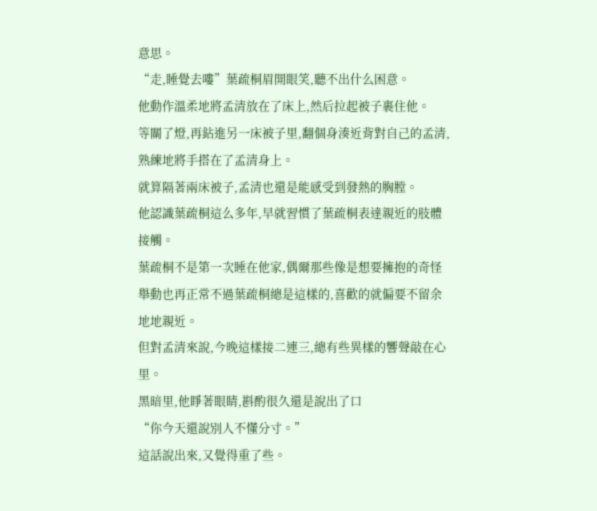意思。
“走,睡覺去嘍”葉疏桐眉開眼笑,聽不出什么困意。
他動作溫柔地將孟清放在了床上,然后拉起被子裹住他。
等關了燈,再鉆進另一床被子里,翻個身湊近背對自己的孟清,熟練地將手搭在了孟清身上。
就算隔著兩床被子,孟清也還是能感受到發熱的胸膛。
他認識葉疏桐這么多年,早就習慣了葉疏桐表達親近的肢體接觸。
葉疏桐不是第一次睡在他家,偶爾那些像是想要擁抱的奇怪舉動也再正常不過葉疏桐總是這樣的,喜歡的就偏要不留余地地親近。
但對孟清來說,今晚這樣接二連三,總有些異樣的響聲敲在心里。
黑暗里,他睜著眼睛,斟酌很久還是說出了口
“你今天還說別人不懂分寸。”
這話說出來,又覺得重了些。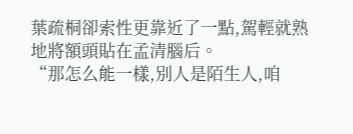葉疏桐卻索性更靠近了一點,駕輕就熟地將額頭貼在孟清腦后。
“那怎么能一樣,別人是陌生人,咱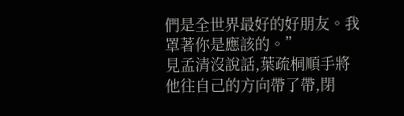們是全世界最好的好朋友。我罩著你是應該的。”
見孟清沒說話,葉疏桐順手將他往自己的方向帶了帶,閉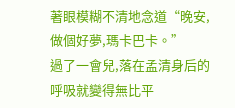著眼模糊不清地念道“晚安,做個好夢,瑪卡巴卡。”
過了一會兒,落在孟清身后的呼吸就變得無比平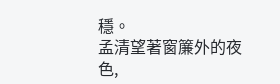穩。
孟清望著窗簾外的夜色,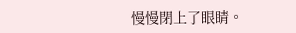慢慢閉上了眼睛。